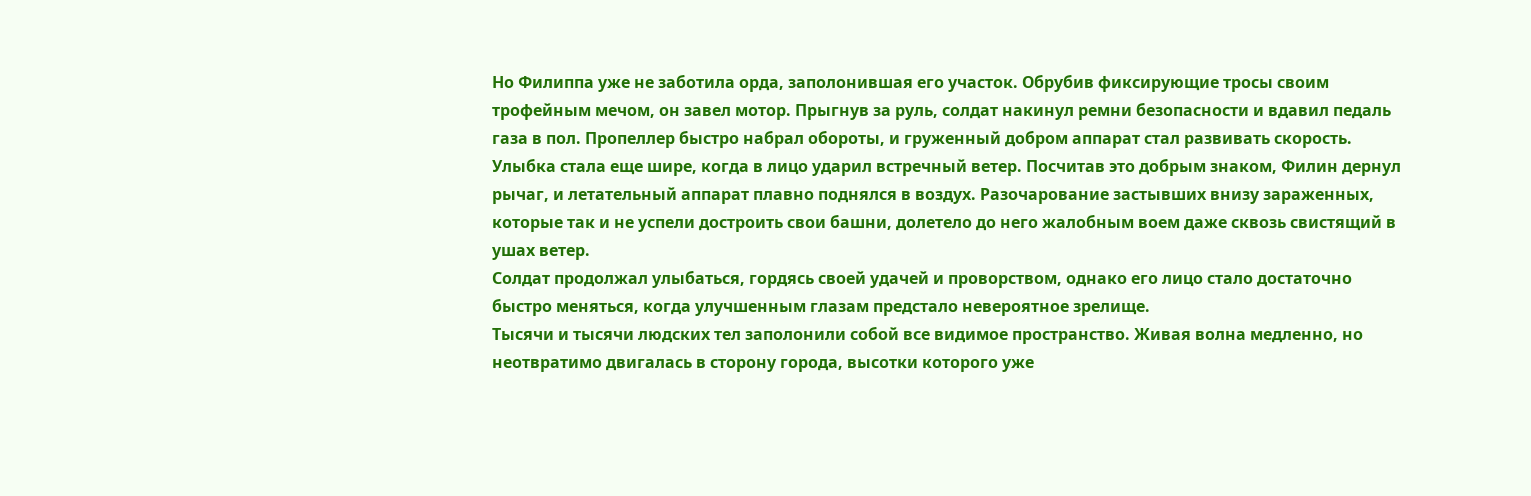Но Филиппа уже не заботила орда, заполонившая его участок. Обрубив фиксирующие тросы своим трофейным мечом, он завел мотор. Прыгнув за руль, солдат накинул ремни безопасности и вдавил педаль газа в пол. Пропеллер быстро набрал обороты, и груженный добром аппарат стал развивать скорость.
Улыбка стала еще шире, когда в лицо ударил встречный ветер. Посчитав это добрым знаком, Филин дернул рычаг, и летательный аппарат плавно поднялся в воздух. Разочарование застывших внизу зараженных, которые так и не успели достроить свои башни, долетело до него жалобным воем даже сквозь свистящий в ушах ветер.
Солдат продолжал улыбаться, гордясь своей удачей и проворством, однако его лицо стало достаточно быстро меняться, когда улучшенным глазам предстало невероятное зрелище.
Тысячи и тысячи людских тел заполонили собой все видимое пространство. Живая волна медленно, но неотвратимо двигалась в сторону города, высотки которого уже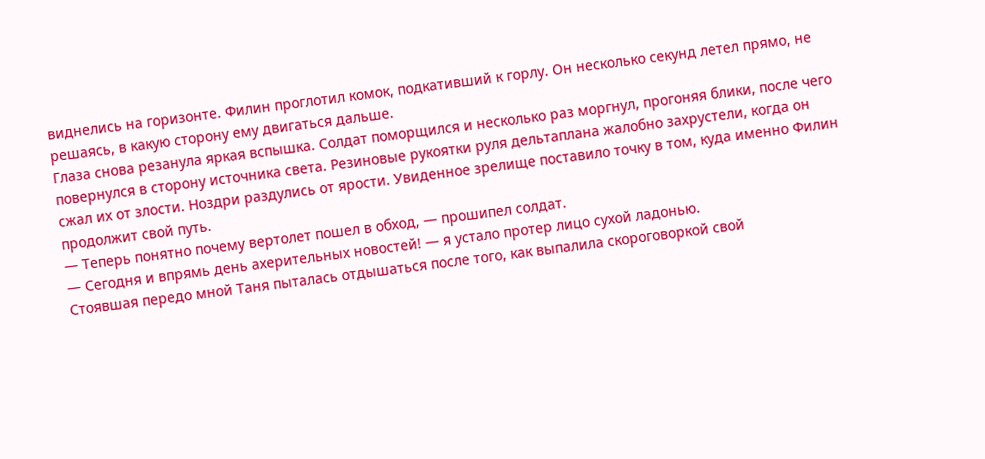виднелись на горизонте. Филин проглотил комок, подкативший к горлу. Он несколько секунд летел прямо, не решаясь, в какую сторону ему двигаться дальше.
Глаза снова резанула яркая вспышка. Солдат поморщился и несколько раз моргнул, прогоняя блики, после чего повернулся в сторону источника света. Резиновые рукоятки руля дельтаплана жалобно захрустели, когда он сжал их от злости. Ноздри раздулись от ярости. Увиденное зрелище поставило точку в том, куда именно Филин продолжит свой путь.
— Теперь понятно почему вертолет пошел в обход, — прошипел солдат.
— Сегодня и впрямь день ахерительных новостей! — я устало протер лицо сухой ладонью.
Стоявшая передо мной Таня пыталась отдышаться после того, как выпалила скороговоркой свой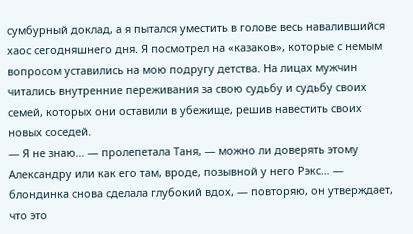сумбурный доклад, а я пытался уместить в голове весь навалившийся хаос сегодняшнего дня. Я посмотрел на «казаков», которые с немым вопросом уставились на мою подругу детства. На лицах мужчин читались внутренние переживания за свою судьбу и судьбу своих семей, которых они оставили в убежище, решив навестить своих новых соседей.
— Я не знаю… — пролепетала Таня, — можно ли доверять этому Александру или как его там, вроде, позывной у него Рэкс… — блондинка снова сделала глубокий вдох, — повторяю, он утверждает, что это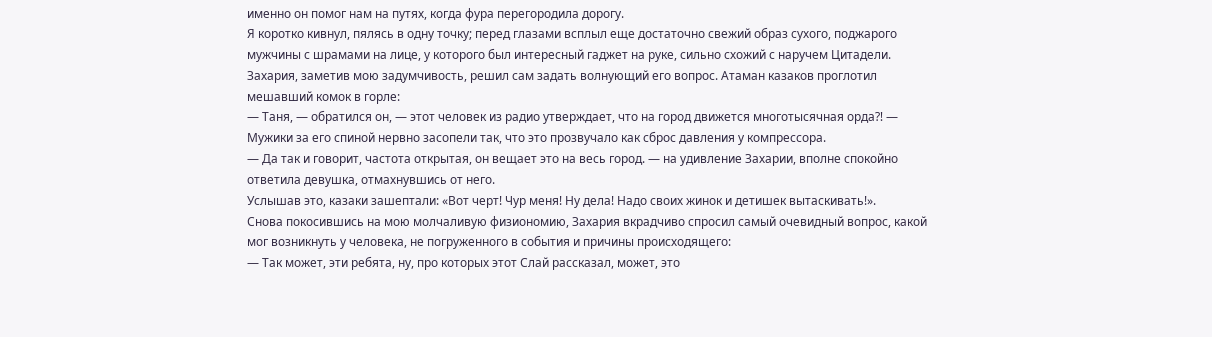именно он помог нам на путях, когда фура перегородила дорогу.
Я коротко кивнул, пялясь в одну точку; перед глазами всплыл еще достаточно свежий образ сухого, поджарого мужчины с шрамами на лице, у которого был интересный гаджет на руке, сильно схожий с наручем Цитадели.
Захария, заметив мою задумчивость, решил сам задать волнующий его вопрос. Атаман казаков проглотил мешавший комок в горле:
— Таня, — обратился он, — этот человек из радио утверждает, что на город движется многотысячная орда⁈ — Мужики за его спиной нервно засопели так, что это прозвучало как сброс давления у компрессора.
— Да так и говорит, частота открытая, он вещает это на весь город. — на удивление Захарии, вполне спокойно ответила девушка, отмахнувшись от него.
Услышав это, казаки зашептали: «Вот черт! Чур меня! Ну дела! Надо своих жинок и детишек вытаскивать!».
Снова покосившись на мою молчаливую физиономию, Захария вкрадчиво спросил самый очевидный вопрос, какой мог возникнуть у человека, не погруженного в события и причины происходящего:
— Так может, эти ребята, ну, про которых этот Слай рассказал, может, это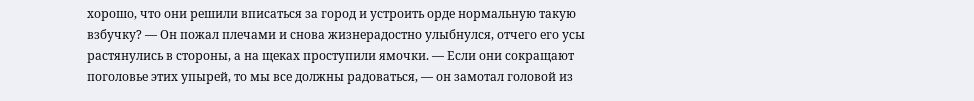хорошо, что они решили вписаться за город и устроить орде нормальную такую взбучку? — Он пожал плечами и снова жизнерадостно улыбнулся, отчего его усы растянулись в стороны, а на щеках проступили ямочки. — Если они сокращают поголовье этих упырей, то мы все должны радоваться, — он замотал головой из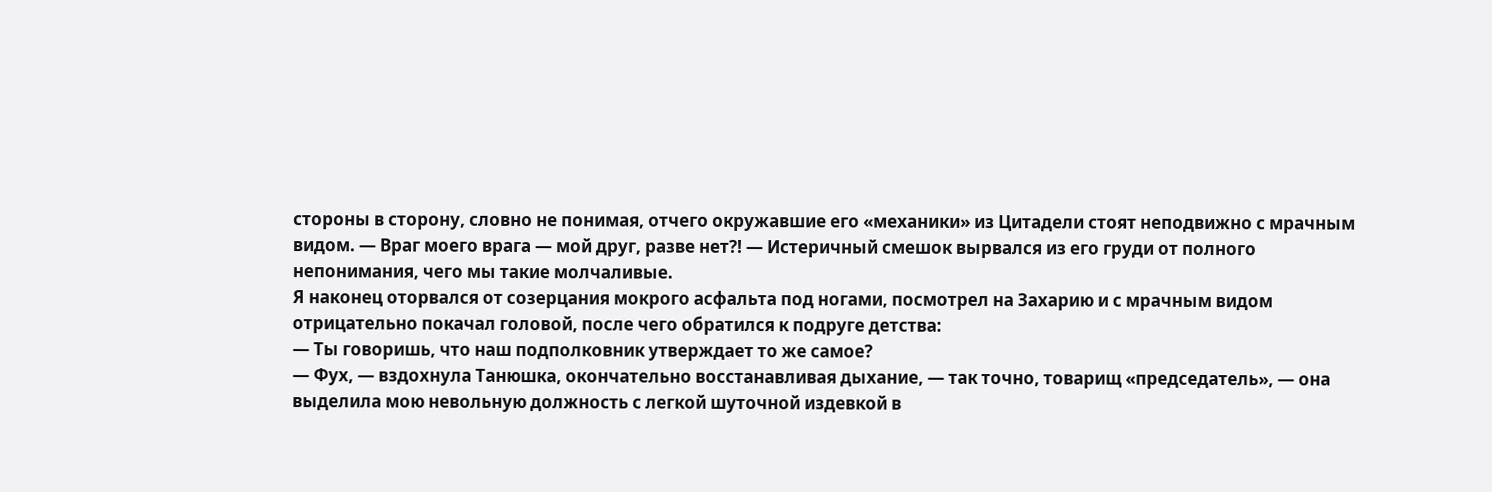стороны в сторону, словно не понимая, отчего окружавшие его «механики» из Цитадели стоят неподвижно с мрачным видом. — Враг моего врага — мой друг, разве нет⁈ — Истеричный смешок вырвался из его груди от полного непонимания, чего мы такие молчаливые.
Я наконец оторвался от созерцания мокрого асфальта под ногами, посмотрел на Захарию и с мрачным видом отрицательно покачал головой, после чего обратился к подруге детства:
— Ты говоришь, что наш подполковник утверждает то же самое?
— Фух, — вздохнула Танюшка, окончательно восстанавливая дыхание, — так точно, товарищ «председатель», — она выделила мою невольную должность с легкой шуточной издевкой в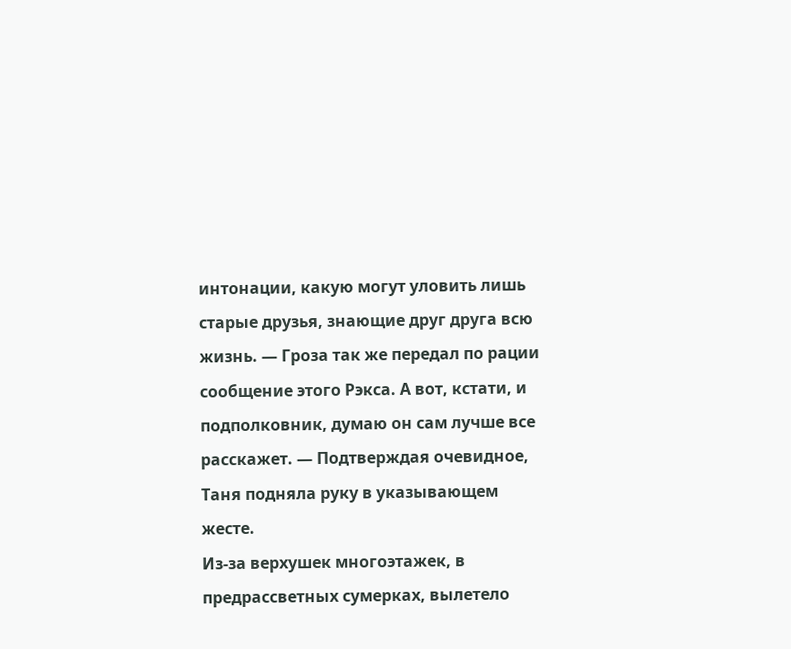интонации, какую могут уловить лишь старые друзья, знающие друг друга всю жизнь. — Гроза так же передал по рации сообщение этого Рэкса. А вот, кстати, и подполковник, думаю он сам лучше все расскажет. — Подтверждая очевидное, Таня подняла руку в указывающем жесте.
Из-за верхушек многоэтажек, в предрассветных сумерках, вылетело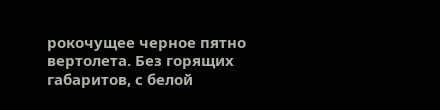рокочущее черное пятно вертолета. Без горящих габаритов, с белой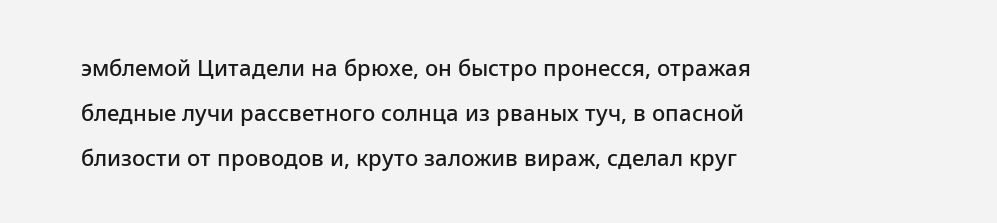эмблемой Цитадели на брюхе, он быстро пронесся, отражая бледные лучи рассветного солнца из рваных туч, в опасной близости от проводов и, круто заложив вираж, сделал круг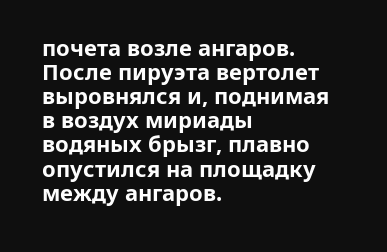почета возле ангаров. После пируэта вертолет выровнялся и, поднимая в воздух мириады водяных брызг, плавно опустился на площадку между ангаров.